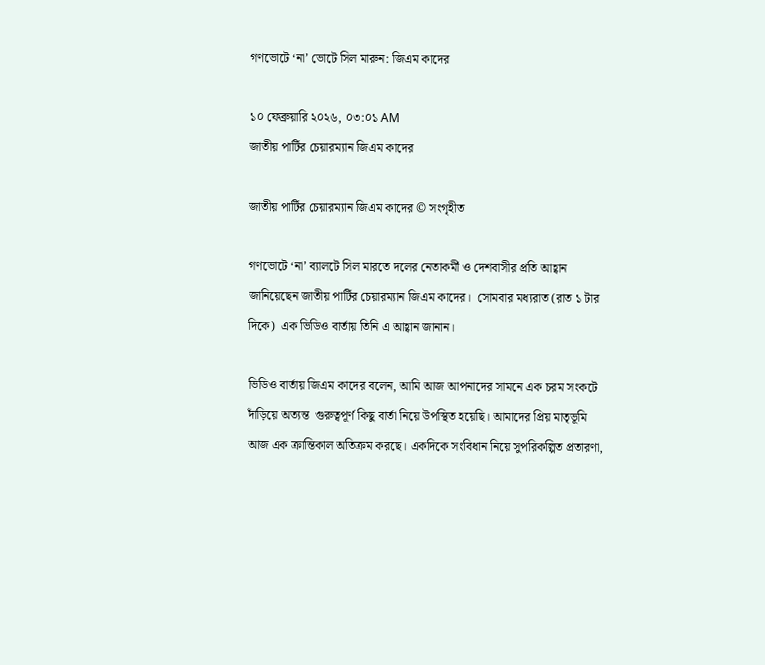গণভোটে ‘না’ ভোটে সিল মারুন: জিএম কাদের

১০ ফেব্রুয়ারি ২০২৬, ০৩:০১ AM
জাতীয় পার্টির চেয়ারম্যান জিএম কাদের

জাতীয় পার্টির চেয়ারম্যান জিএম কাদের © সংগৃহীত

গণভোটে ‘না’ ব্যালটে সিল মারতে দলের নেতাকর্মী ও দেশবাসীর প্রতি আহ্বান জানিয়েছেন জাতীয় পার্টির চেয়ারম্যান জিএম কাদের।  সোমবার মধ্যরাত (রাত ১ টার দিকে)  এক ভিডিও বার্তায় তিনি এ আহ্বান জানান।

ভিডিও বার্তায় জিএম কাদের বলেন, আমি আজ আপনাদের সামনে এক চরম সংকটে দাঁড়িয়ে অত্যন্ত  গুরুত্বপূর্ণ কিছু বার্তা নিয়ে উপস্থিত হয়েছি। আমাদের প্রিয় মাতৃভূমি আজ এক ক্রান্তিকাল অতিক্রম করছে। একদিকে সংবিধান নিয়ে সুপরিকল্পিত প্রতারণা,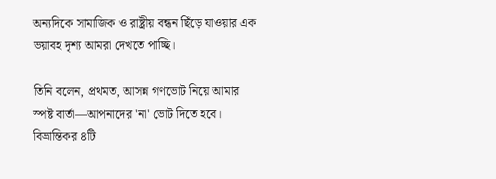অন্যদিকে সামাজিক ও রাষ্ট্রীয় বন্ধন ছিঁড়ে যাওয়ার এক ভয়াবহ দৃশ্য আমরা দেখতে পাচ্ছি।

তিনি বলেন, প্রথমত, আসন্ন গণভোট নিয়ে আমার স্পষ্ট বার্তা—আপনাদের 'না' ভোট দিতে হবে। বিভ্রান্তিকর ৪টি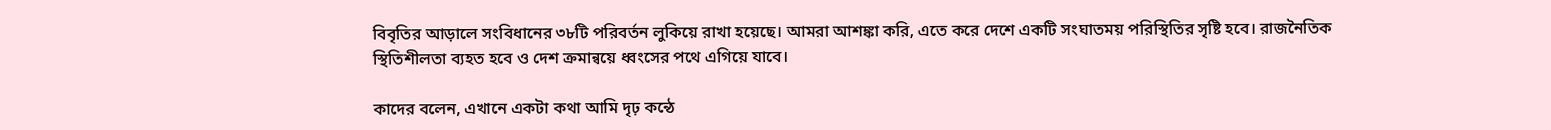বিবৃতির আড়ালে সংবিধানের ৩৮টি পরিবর্তন লুকিয়ে রাখা হয়েছে। আমরা আশঙ্কা করি, এতে করে দেশে একটি সংঘাতময় পরিস্থিতির সৃষ্টি হবে। রাজনৈতিক স্থিতিশীলতা ব্যহত হবে ও দেশ ক্রমান্বয়ে ধ্বংসের পথে এগিয়ে যাবে।

কাদের বলেন, এখানে একটা কথা আমি দৃঢ় কন্ঠে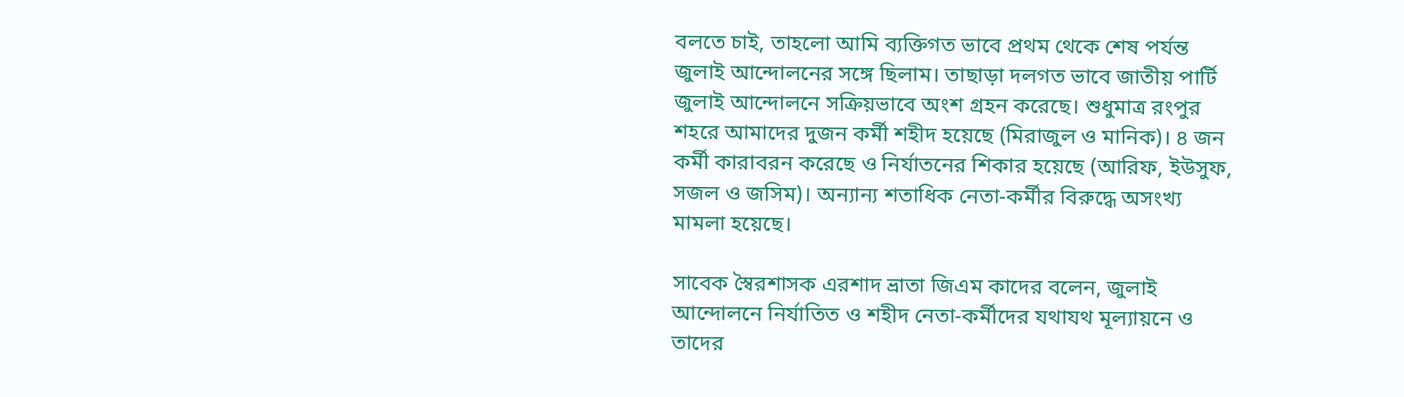বলতে চাই, তাহলো আমি ব্যক্তিগত ভাবে প্রথম থেকে শেষ পর্যন্ত  জুলাই আন্দোলনের সঙ্গে ছিলাম। তাছাড়া দলগত ভাবে জাতীয় পার্টি জুলাই আন্দোলনে সক্রিয়ভাবে অংশ গ্রহন করেছে। শুধুমাত্র রংপুর শহরে আমাদের দুজন কর্মী শহীদ হয়েছে (মিরাজুল ও মানিক)। ৪ জন কর্মী কারাবরন করেছে ও নির্যাতনের শিকার হয়েছে (আরিফ, ইউসুফ, সজল ও জসিম)। অন্যান্য শতাধিক নেতা-কর্মীর বিরুদ্ধে অসংখ্য মামলা হয়েছে।

সাবেক স্বৈরশাসক এরশাদ ভ্রাতা জিএম কাদের বলেন, জুলাই আন্দোলনে নির্যাতিত ও শহীদ নেতা-কর্মীদের যথাযথ মূল্যায়নে ও তাদের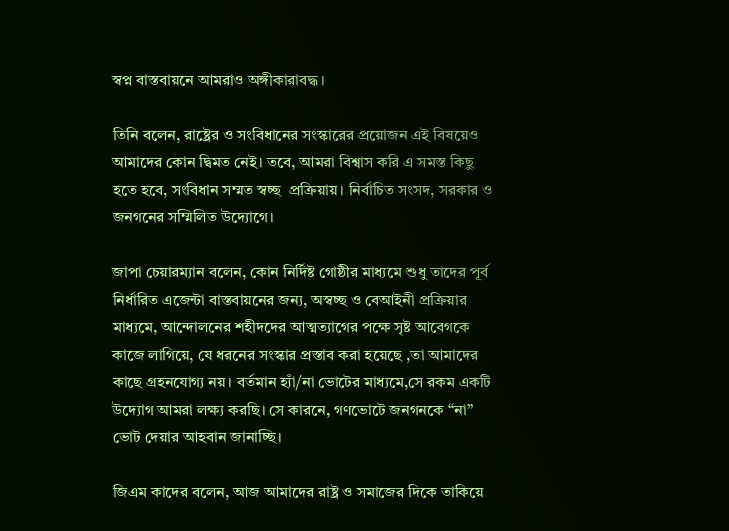স্বপ্ন বাস্তবায়নে আমরাও অঙ্গীকারাবদ্ধ।

তিনি বলেন, রাষ্ট্রের ও সংবিধানের সংস্কারের প্রয়োজন এই বিষয়েও আমাদের কোন দ্বিমত নেই। তবে, আমরা বিশ্বাস করি এ সমস্ত কিছু হতে হবে, সংবিধান সম্মত স্বচ্ছ  প্রক্রিয়ায়। নির্বাচিত সংসদ, সরকার ও জনগনের সম্মিলিত উদ্যোগে।

জাপা চেয়ারম্যান বলেন, কোন নির্দিষ্ট গোষ্ঠীর মাধ্যমে শুধু তাদের পূর্ব নির্ধারিত এজেন্টা বাস্তবায়নের জন্য, অস্বচ্ছ ও বেআইনী প্রক্রিয়ার মাধ্যমে, আন্দোলনের শহীদদের আত্মত্যাগের পক্ষে সৃষ্ট আবেগকে কাজে লাগিয়ে, যে ধরনের সংস্কার প্রস্তাব করা হয়েছে ,তা আমাদের কাছে গ্রহনযোগ্য নয়। বর্তমান হ্যাঁ/না ভোটের মাধ্যমে,সে রকম একটি উদ্যোগ আমরা লক্ষ্য করছি। সে কারনে, গণভোটে জনগনকে “না” ভোট দেয়ার আহবান জানাচ্ছি।

জিএম কাদের বলেন, আজ আমাদের রাষ্ট্র ও সমাজের দিকে তাকিয়ে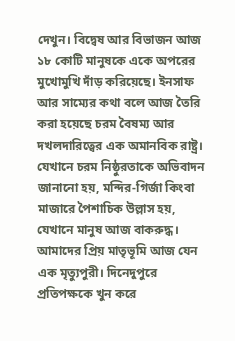দেখুন। বিদ্বেষ আর বিভাজন আজ ১৮ কোটি মানুষকে একে অপরের মুখোমুখি দাঁড় করিয়েছে। ইনসাফ আর সাম্যের কথা বলে আজ তৈরি করা হয়েছে চরম বৈষম্য আর দখলদারিত্বের এক অমানবিক রাষ্ট্র। যেখানে চরম নিষ্ঠুরতাকে অভিবাদন জানানো হয়, মন্দির-গির্জা কিংবা মাজারে পৈশাচিক উল্লাস হয়, যেখানে মানুষ আজ বাকরুদ্ধ। আমাদের প্রিয় মাতৃভূমি আজ যেন এক মৃত্যুপুরী। দিনেদুপুরে প্রতিপক্ষকে খুন করে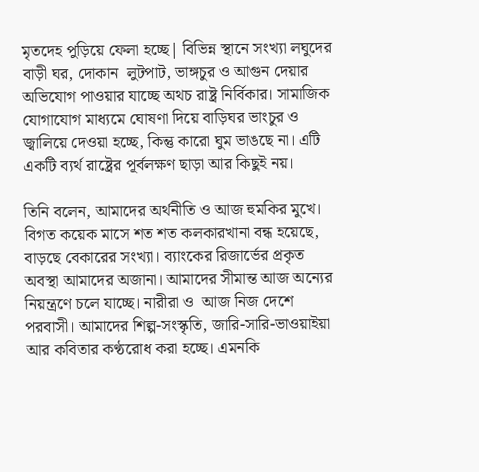মৃতদেহ পুড়িয়ে ফেলা হচ্ছে| বিভিন্ন স্থানে সংখ্যা লঘুদের বাড়ী ঘর, দোকান  লুটপাট, ভাঙ্গচুর ও আগুন দেয়ার অভিযোগ পাওয়ার যাচ্ছে অথচ রাষ্ট্র নির্বিকার। সামাজিক যোগাযোগ মাধ্যমে ঘোষণা দিয়ে বাড়িঘর ভাংচুর ও জ্বালিয়ে দেওয়া হচ্ছে, কিন্তু কারো ঘুম ভাঙছে না। এটি একটি ব্যর্থ রাষ্ট্রের পূর্বলক্ষণ ছাড়া আর কিছুই নয়।

তিনি বলেন, আমাদের অর্থনীতি ও আজ হুমকির মুখে। বিগত কয়েক মাসে শত শত কলকারখানা বন্ধ হয়েছে, বাড়ছে বেকারের সংখ্যা। ব্যাংকের রিজার্ভের প্রকৃত অবস্থা আমাদের অজানা। আমাদের সীমান্ত আজ অন্যের নিয়ন্ত্রণে চলে যাচ্ছে। নারীরা ও  আজ নিজ দেশে পরবাসী। আমাদের শিল্প-সংস্কৃতি, জারি-সারি-ভাওয়াইয়া আর কবিতার কণ্ঠরোধ করা হচ্ছে। এমনকি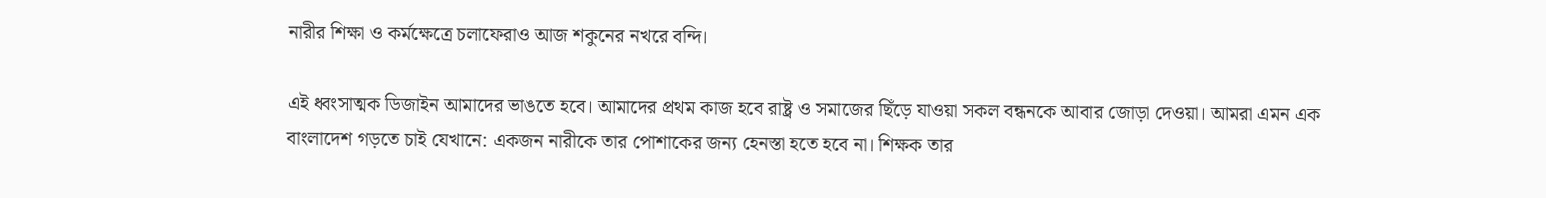নারীর শিক্ষা ও কর্মক্ষেত্রে চলাফেরাও আজ শকুনের নখরে বন্দি।

এই ধ্বংসাত্মক ডিজাইন আমাদের ভাঙতে হবে। আমাদের প্রথম কাজ হবে রাষ্ট্র ও সমাজের ছিঁড়ে যাওয়া সকল বন্ধনকে আবার জোড়া দেওয়া। আমরা এমন এক বাংলাদেশ গড়তে চাই যেখানে: একজন নারীকে তার পোশাকের জন্য হেনস্তা হতে হবে না। শিক্ষক তার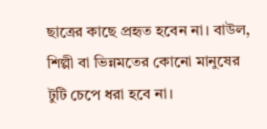ছাত্রের কাছে প্রহৃত হবেন না। বাউল, শিল্পী বা ভিন্নমতের কোনো মানুষের টুটি চেপে ধরা হবে না।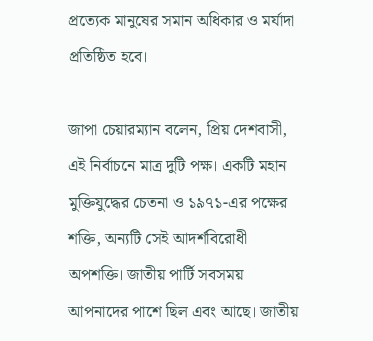প্রত্যেক মানুষের সমান অধিকার ও মর্যাদা প্রতিষ্ঠিত হবে।

জাপা চেয়ারম্যান বলেন, প্রিয় দেশবাসী, এই নির্বাচনে মাত্র দুটি পক্ষ। একটি মহান মুক্তিযুদ্ধের চেতনা ও ১৯৭১-এর পক্ষের শক্তি, অন্যটি সেই আদর্শবিরোধী অপশক্তি। জাতীয় পার্টি সবসময় আপনাদের পাশে ছিল এবং আছে। জাতীয়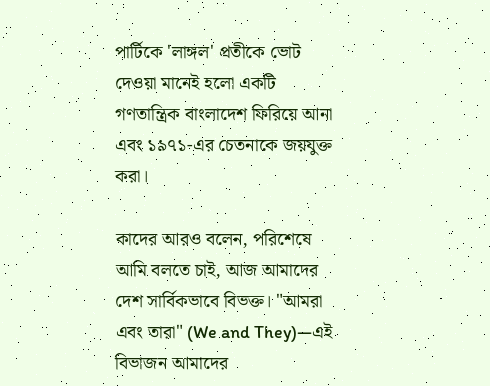পার্টিকে 'লাঙ্গল' প্রতীকে ভোট দেওয়া মানেই হলো একটি গণতান্ত্রিক বাংলাদেশ ফিরিয়ে আনা এবং ১৯৭১-এর চেতনাকে জয়যুক্ত করা।

কাদের আরও বলেন, পরিশেষে আমি বলতে চাই, আজ আমাদের দেশ সার্বিকভাবে বিভক্ত। "আমরা এবং তারা" (We and They)—এই বিভাজন আমাদের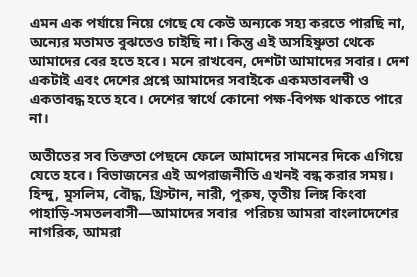এমন এক পর্যায়ে নিয়ে গেছে যে কেউ অন্যকে সহ্য করতে পারছি না, অন্যের মতামত বুঝতেও চাইছি না। কিন্তু এই অসহিষ্ণুতা থেকে আমাদের বের হতে হবে। মনে রাখবেন, দেশটা আমাদের সবার। দেশ একটাই এবং দেশের প্রশ্নে আমাদের সবাইকে একমতাবলম্বী ও একতাবদ্ধ হতে হবে। দেশের স্বার্থে কোনো পক্ষ-বিপক্ষ থাকতে পারে না।

অতীতের সব তিক্ততা পেছনে ফেলে আমাদের সামনের দিকে এগিয়ে যেতে হবে। বিভাজনের এই অপরাজনীতি এখনই বন্ধ করার সময়। হিন্দু, মুসলিম, বৌদ্ধ, খ্রিস্টান, নারী, পুরুষ, তৃতীয় লিঙ্গ কিংবা পাহাড়ি-সমতলবাসী—আমাদের সবার  পরিচয় আমরা বাংলাদেশের নাগরিক, আমরা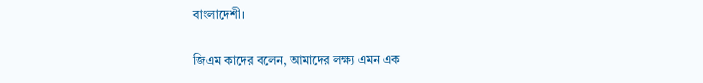বাংলাদেশী।

জিএম কাদের বলেন, আমাদের লক্ষ্য এমন এক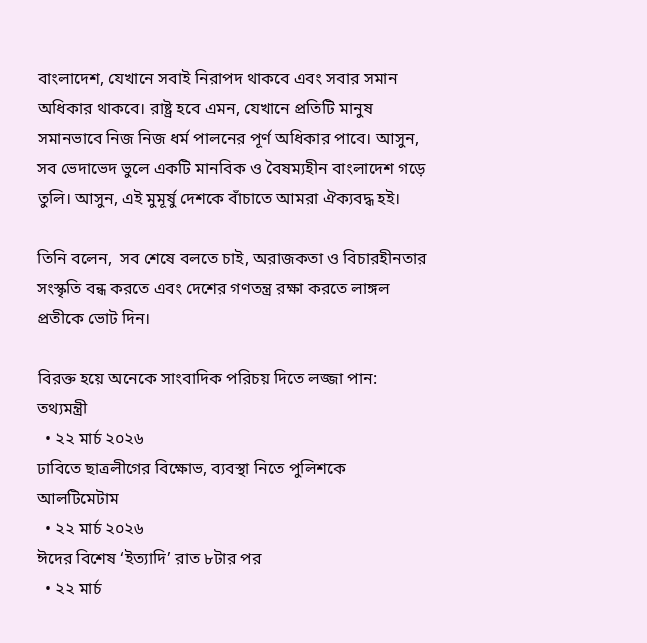বাংলাদেশ, যেখানে সবাই নিরাপদ থাকবে এবং সবার সমান অধিকার থাকবে। রাষ্ট্র হবে এমন, যেখানে প্রতিটি মানুষ সমানভাবে নিজ নিজ ধর্ম পালনের পূর্ণ অধিকার পাবে। আসুন, সব ভেদাভেদ ভুলে একটি মানবিক ও বৈষম্যহীন বাংলাদেশ গড়ে তুলি। আসুন, এই মুমূর্ষু দেশকে বাঁচাতে আমরা ঐক্যবদ্ধ হই।

তিনি বলেন,  সব শেষে বলতে চাই, অরাজকতা ও বিচারহীনতার সংস্কৃতি বন্ধ করতে এবং দেশের গণতন্ত্র রক্ষা করতে লাঙ্গল প্রতীকে ভোট দিন।

বিরক্ত হয়ে অনেকে সাংবাদিক পরিচয় দিতে লজ্জা পান: তথ্যমন্ত্রী
  • ২২ মার্চ ২০২৬
ঢাবিতে ছাত্রলীগের বিক্ষোভ, ব্যবস্থা নিতে পুলিশকে আলটিমেটাম
  • ২২ মার্চ ২০২৬
ঈদের বিশেষ ‘ইত্যাদি’ রাত ৮টার পর
  • ২২ মার্চ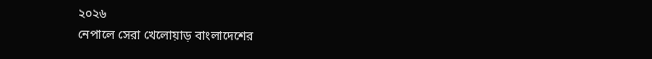২০২৬
নেপালে সেরা খেলোয়াড় বাংলাদেশের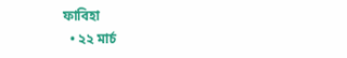ফাবিহা
  • ২২ মার্চ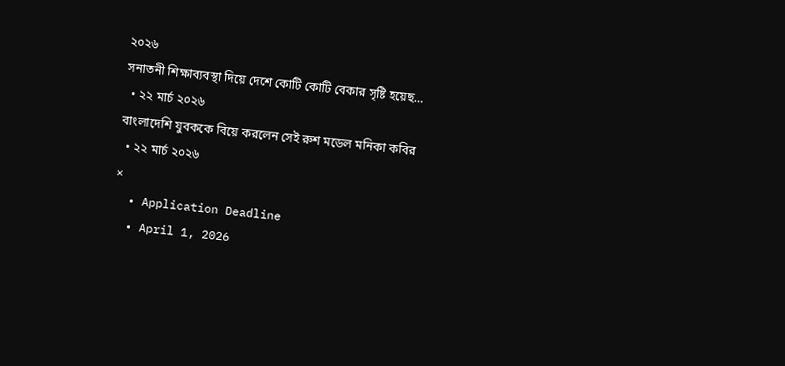২০২৬
সনাতনী শিক্ষাব্যবস্থা দিয়ে দেশে কোটি কোটি বেকার সৃষ্টি হয়েছ…
  • ২২ মার্চ ২০২৬
বাংলাদেশি যুবককে বিয়ে করলেন সেই রুশ মডেল মনিকা কবির
  • ২২ মার্চ ২০২৬
×
  • Application Deadline
  • April 1, 2026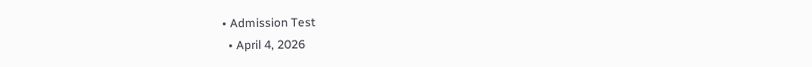• Admission Test
  • April 4, 2026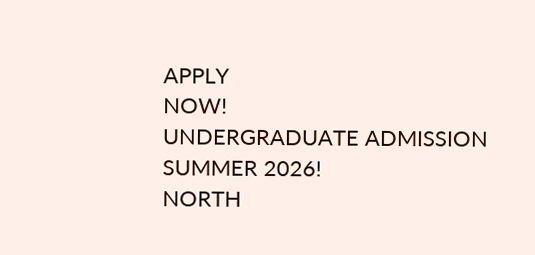APPLY
NOW!
UNDERGRADUATE ADMISSION
SUMMER 2026!
NORTH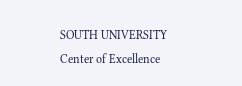SOUTH UNIVERSITY
Center of Excellence